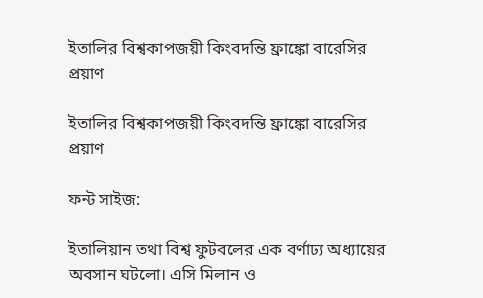ইতালির বিশ্বকাপজয়ী কিংবদন্তি ফ্রাঙ্কো বারেসির প্রয়াণ

ইতালির বিশ্বকাপজয়ী কিংবদন্তি ফ্রাঙ্কো বারেসির প্রয়াণ

ফন্ট সাইজ:

ইতালিয়ান তথা বিশ্ব ফুটবলের এক বর্ণাঢ্য অধ্যায়ের অবসান ঘটলো। এসি মিলান ও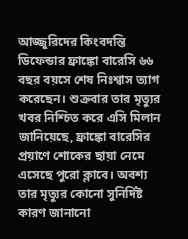আজ্জুরিদের কিংবদন্তি ডিফেন্ডার ফ্রাঙ্কো বারেসি ৬৬ বছর বয়সে শেষ নিঃশ্বাস ত্যাগ করেছেন। শুক্রবার তার মৃত্যুর খবর নিশ্চিত করে এসি মিলান জানিয়েছে, ফ্রাঙ্কো বারেসির প্রয়াণে শোকের ছায়া নেমে এসেছে পুরো ক্লাবে। অবশ্য তার মৃত্যুর কোনো সুনির্দিষ্ট কারণ জানানো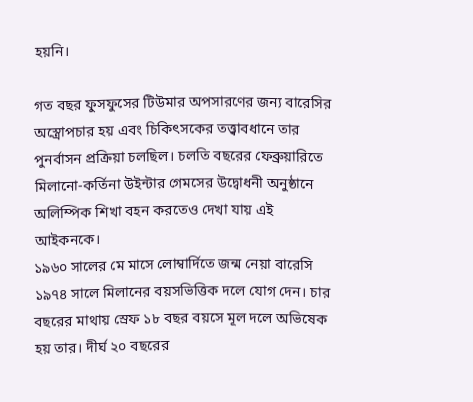হয়নি।

গত বছর ফুসফুসের টিউমার অপসারণের জন্য বারেসির অস্ত্রোপচার হয় এবং চিকিৎসকের তত্ত্বাবধানে তার পুনর্বাসন প্রক্রিয়া চলছিল। চলতি বছরের ফেব্রুয়ারিতে মিলানো-কর্তিনা উইন্টার গেমসের উদ্বোধনী অনুষ্ঠানে অলিম্পিক শিখা বহন করতেও দেখা যায় এই আইকনকে।
১৯৬০ সালের মে মাসে লোম্বার্দিতে জন্ম নেয়া বারেসি ১৯৭৪ সালে মিলানের বয়সভিত্তিক দলে যোগ দেন। চার বছরের মাথায় স্রেফ ১৮ বছর বয়সে মূল দলে অভিষেক হয় তার। দীর্ঘ ২০ বছরের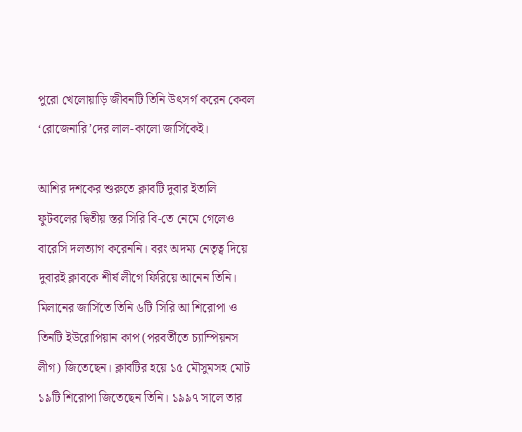পুরো খেলোয়াড়ি জীবনটি তিনি উৎসর্গ করেন কেবল ‘রোজেনারি’দের লাল-কালো জার্সিকেই।

আশির দশকের শুরুতে ক্লাবটি দুবার ইতালি ফুটবলের দ্বিতীয় স্তর সিরি বি-তে নেমে গেলেও বারেসি দলত্যাগ করেননি। বরং অদম্য নেতৃত্ব দিয়ে দুবারই ক্লাবকে শীর্ষ লীগে ফিরিয়ে আনেন তিনি। মিলানের জার্সিতে তিনি ৬টি সিরি আ শিরোপা ও তিনটি ইউরোপিয়ান কাপ (পরবর্তীতে চ্যাম্পিয়নস লীগ) জিতেছেন। ক্লাবটির হয়ে ১৫ মৌসুমসহ মোট ১৯টি শিরোপা জিতেছেন তিনি। ১৯৯৭ সালে তার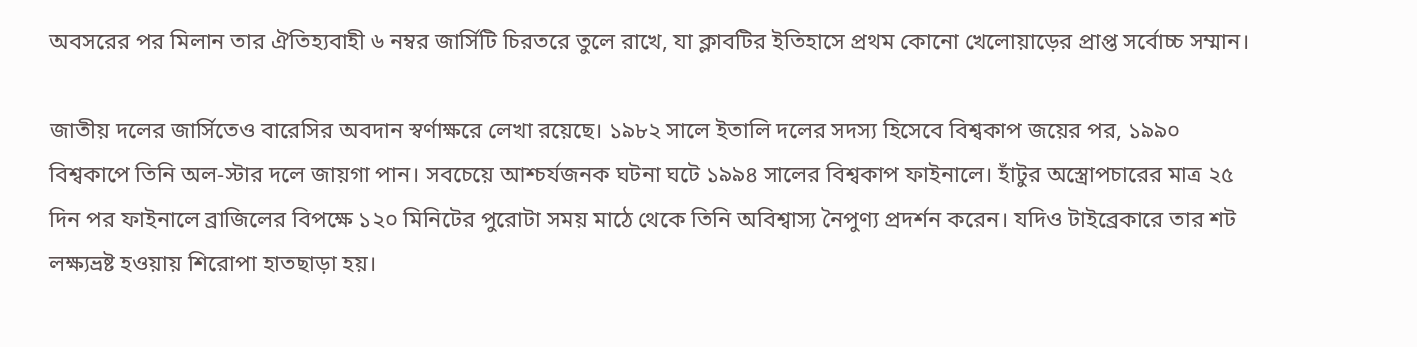অবসরের পর মিলান তার ঐতিহ্যবাহী ৬ নম্বর জার্সিটি চিরতরে তুলে রাখে, যা ক্লাবটির ইতিহাসে প্রথম কোনো খেলোয়াড়ের প্রাপ্ত সর্বোচ্চ সম্মান।

জাতীয় দলের জার্সিতেও বারেসির অবদান স্বর্ণাক্ষরে লেখা রয়েছে। ১৯৮২ সালে ইতালি দলের সদস্য হিসেবে বিশ্বকাপ জয়ের পর, ১৯৯০ বিশ্বকাপে তিনি অল-স্টার দলে জায়গা পান। সবচেয়ে আশ্চর্যজনক ঘটনা ঘটে ১৯৯৪ সালের বিশ্বকাপ ফাইনালে। হাঁটুর অস্ত্রোপচারের মাত্র ২৫ দিন পর ফাইনালে ব্রাজিলের বিপক্ষে ১২০ মিনিটের পুরোটা সময় মাঠে থেকে তিনি অবিশ্বাস্য নৈপুণ্য প্রদর্শন করেন। যদিও টাইব্রেকারে তার শট লক্ষ্যভ্রষ্ট হওয়ায় শিরোপা হাতছাড়া হয়।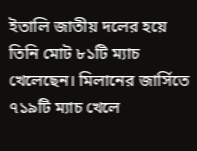ইতালি জাতীয় দলের হয়ে তিনি মোট ৮১টি ম্যাচ খেলেছেন। মিলানের জার্সিতে ৭১৯টি ম্যাচ খেলে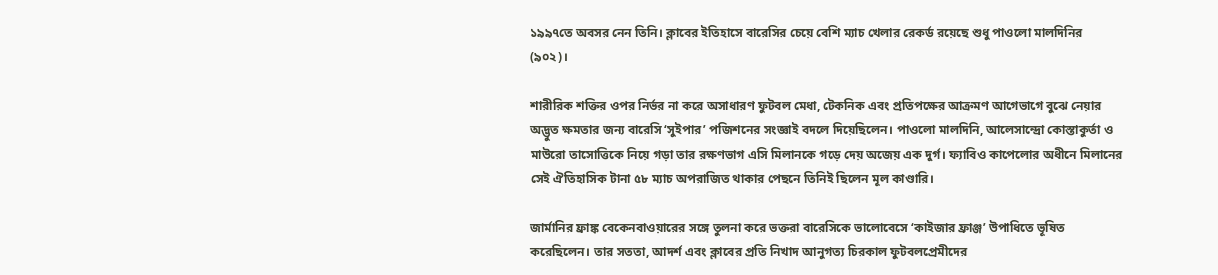১৯৯৭তে অবসর নেন তিনি। ক্লাবের ইতিহাসে বারেসির চেয়ে বেশি ম্যাচ খেলার রেকর্ড রয়েছে শুধু পাওলো মালদিনির (৯০২)।

শারীরিক শক্তির ওপর নির্ভর না করে অসাধারণ ফুটবল মেধা, টেকনিক এবং প্রতিপক্ষের আক্রমণ আগেভাগে বুঝে নেয়ার অদ্ভুত ক্ষমতার জন্য বারেসি ‘সুইপার’ পজিশনের সংজ্ঞাই বদলে দিয়েছিলেন। পাওলো মালদিনি, আলেসান্দ্রো কোস্তাকুর্তা ও মাউরো তাসোত্তিকে নিয়ে গড়া তার রক্ষণভাগ এসি মিলানকে গড়ে দেয় অজেয় এক দুর্গ। ফ্যাবিও কাপেলোর অধীনে মিলানের সেই ঐতিহাসিক টানা ৫৮ ম্যাচ অপরাজিত থাকার পেছনে তিনিই ছিলেন মূল কাণ্ডারি।

জার্মানির ফ্রাঙ্ক বেকেনবাওয়ারের সঙ্গে তুলনা করে ভক্তরা বারেসিকে ভালোবেসে ‘কাইজার ফ্রাঞ্জ’ উপাধিতে ভূষিত করেছিলেন। তার সততা, আদর্শ এবং ক্লাবের প্রতি নিখাদ আনুগত্য চিরকাল ফুটবলপ্রেমীদের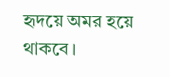হৃদয়ে অমর হয়ে থাকবে।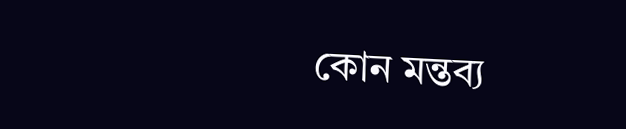কোন মন্তব্য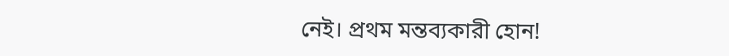নেই। প্রথম মন্তব্যকারী হোন!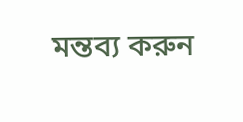মন্তব্য করুন